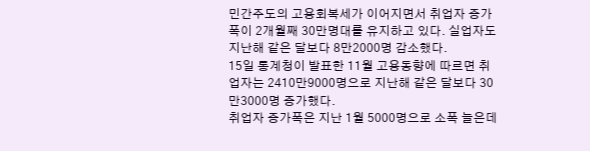민간주도의 고용회복세가 이어지면서 취업자 증가 폭이 2개월째 30만명대를 유지하고 있다. 실업자도 지난해 같은 달보다 8만2000명 감소했다.
15일 통계청이 발표한 11월 고용동향에 따르면 취업자는 2410만9000명으로 지난해 같은 달보다 30만3000명 증가했다.
취업자 증가폭은 지난 1월 5000명으로 소폭 늘은데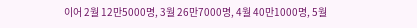이어 2월 12만5000명, 3월 26만7000명, 4월 40만1000명, 5월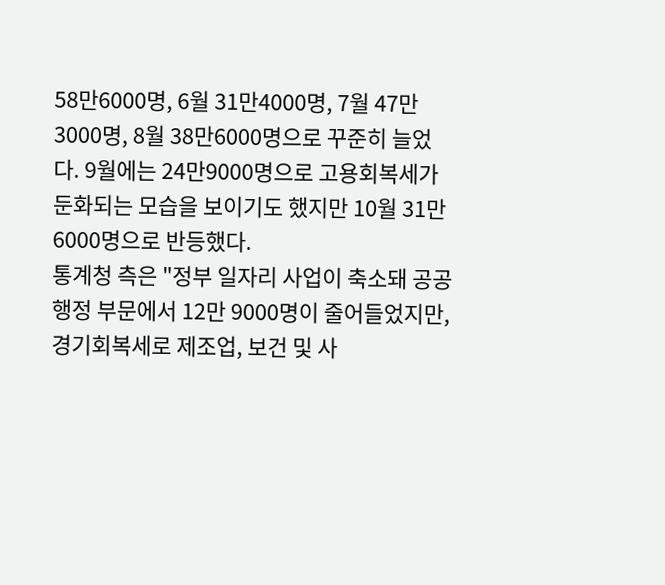58만6000명, 6월 31만4000명, 7월 47만3000명, 8월 38만6000명으로 꾸준히 늘었다. 9월에는 24만9000명으로 고용회복세가 둔화되는 모습을 보이기도 했지만 10월 31만6000명으로 반등했다.
통계청 측은 "정부 일자리 사업이 축소돼 공공행정 부문에서 12만 9000명이 줄어들었지만, 경기회복세로 제조업, 보건 및 사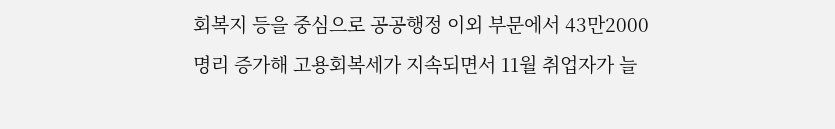회복지 등을 중심으로 공공행정 이외 부문에서 43만2000명리 증가해 고용회복세가 지속되면서 11월 취업자가 늘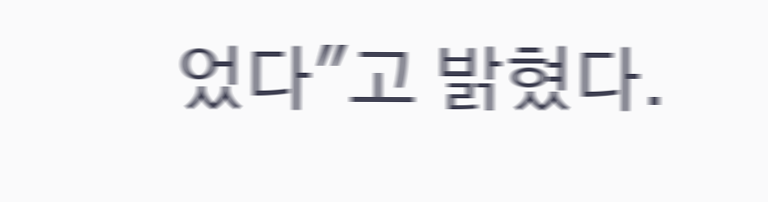었다"고 밝혔다.